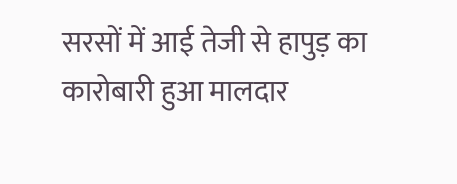सरसों में आई तेजी से हापुड़ का कारोबारी हुआ मालदार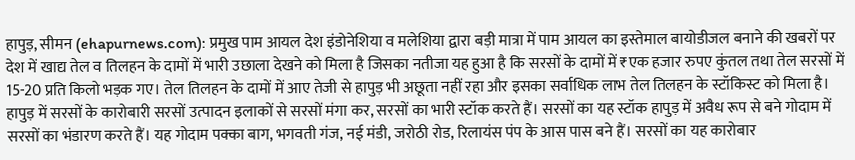हापुड़, सीमन (ehapurnews.com): प्रमुख पाम आयल देश इंडोनेशिया व मलेशिया द्वारा बड़ी मात्रा में पाम आयल का इस्तेमाल बायोडीजल बनाने की खबरों पर देश में खाद्य तेल व तिलहन के दामों में भारी उछाला देखने को मिला है जिसका नतीजा यह हुआ है कि सरसों के दामों में ₹एक हजार रुपए कुंतल तथा तेल सरसों में 15-20 प्रति किलो भड़क गए। तेल तिलहन के दामों में आए तेजी से हापुड़ भी अछूता नहीं रहा और इसका सर्वाधिक लाभ तेल तिलहन के स्टॉकिस्ट को मिला है।
हापुड़ में सरसों के कारोबारी सरसों उत्पादन इलाकों से सरसों मंगा कर, सरसों का भारी स्टॉक करते हैं। सरसों का यह स्टॉक हापुड़ में अवैध रूप से बने गोदाम में सरसों का भंडारण करते हैं। यह गोदाम पक्का बाग, भगवती गंज, नई मंडी, जरोठी रोड, रिलायंस पंप के आस पास बने हैं। सरसों का यह कारोबार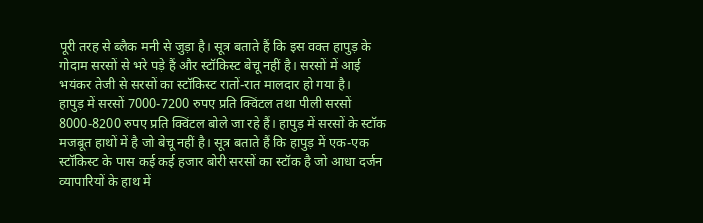पूरी तरह से ब्लैक मनी से जुड़ा है। सूत्र बताते हैं कि इस वक्त हापुड़ के गोदाम सरसों से भरे पड़े हैं और स्टॉकिस्ट बेचू नहीं है। सरसों में आई भयंकर तेजी से सरसों का स्टॉकिस्ट रातों-रात मालदार हो गया है।
हापुड़ में सरसों 7000-7200 रुपए प्रति क्विंटल तथा पीली सरसों 8000-8200 रुपए प्रति क्विंटल बोले जा रहे हैं। हापुड़ में सरसों के स्टॉक मजबूत हाथों में है जो बेचू नहीं है। सूत्र बताते हैं कि हापुड़ में एक-एक स्टॉकिस्ट के पास कई कई हजार बोरी सरसों का स्टॉक है जो आधा दर्जन व्यापारियों के हाथ में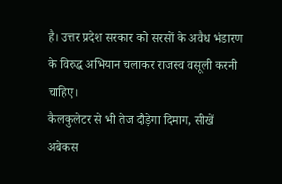है। उत्तर प्रदेश सरकार को सरसों के अवैध भंडारण के विरुद्ध अभियान चलाकर राजस्व वसूली करनी चाहिए।
कैलकुलेटर से भी तेज दौड़ेगा दिमाग, सीखें अबेकस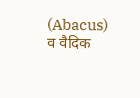(Abacus) व वैदिक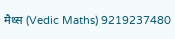मैथ्स (Vedic Maths) 9219237480